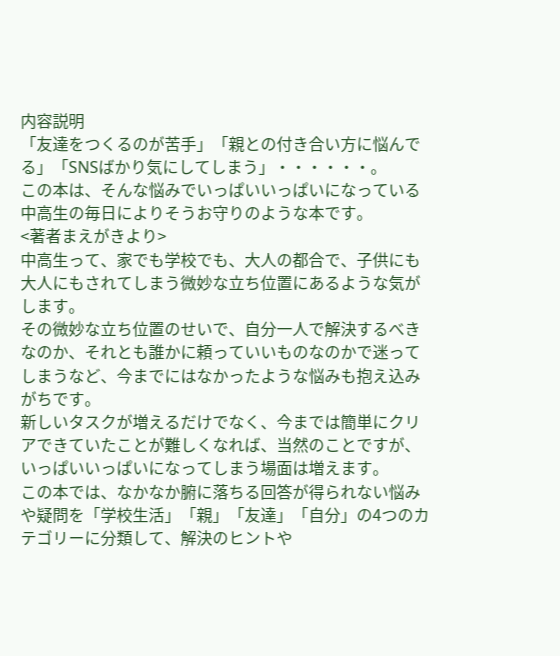内容説明
「友達をつくるのが苦手」「親との付き合い方に悩んでる」「SNSばかり気にしてしまう」・・・・・・。
この本は、そんな悩みでいっぱいいっぱいになっている中高生の毎日によりそうお守りのような本です。
<著者まえがきより>
中高生って、家でも学校でも、大人の都合で、子供にも大人にもされてしまう微妙な立ち位置にあるような気がします。
その微妙な立ち位置のせいで、自分一人で解決するべきなのか、それとも誰かに頼っていいものなのかで迷ってしまうなど、今までにはなかったような悩みも抱え込みがちです。
新しいタスクが増えるだけでなく、今までは簡単にクリアできていたことが難しくなれば、当然のことですが、いっぱいいっぱいになってしまう場面は増えます。
この本では、なかなか腑に落ちる回答が得られない悩みや疑問を「学校生活」「親」「友達」「自分」の4つのカテゴリーに分類して、解決のヒントや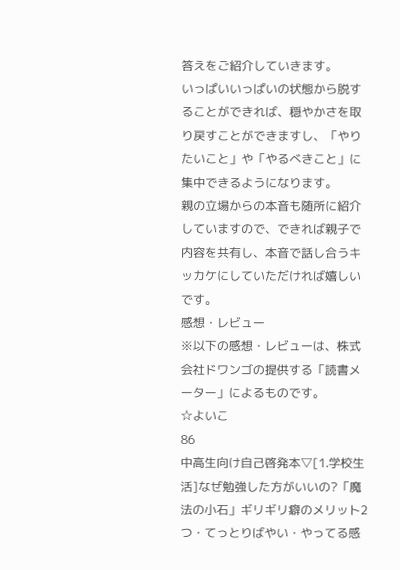答えをご紹介していきます。
いっぱいいっぱいの状態から脱することができれば、穏やかさを取り戻すことができますし、「やりたいこと」や「やるべきこと」に集中できるようになります。
親の立場からの本音も随所に紹介していますので、できれば親子で内容を共有し、本音で話し合うキッカケにしていただければ嬉しいです。
感想・レビュー
※以下の感想・レビューは、株式会社ドワンゴの提供する「読書メーター」によるものです。
☆よいこ
86
中高生向け自己啓発本▽[1.学校生活]なぜ勉強した方がいいの?「魔法の小石」ギリギリ癖のメリット2つ・てっとりばやい・やってる感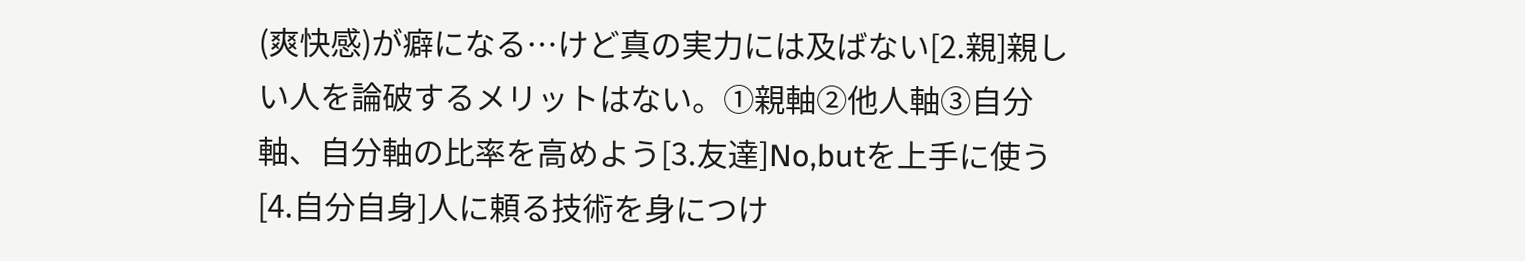(爽快感)が癖になる…けど真の実力には及ばない[2.親]親しい人を論破するメリットはない。①親軸②他人軸③自分軸、自分軸の比率を高めよう[3.友達]No,butを上手に使う[4.自分自身]人に頼る技術を身につけ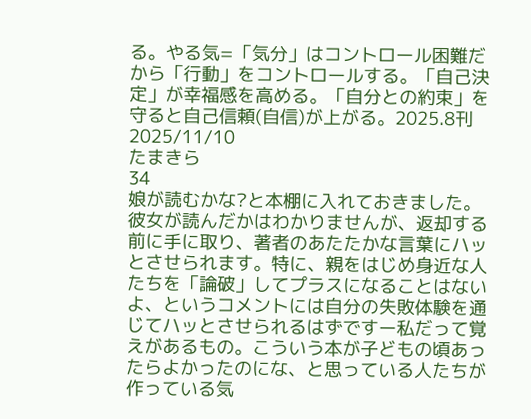る。やる気=「気分」はコントロール困難だから「行動」をコントロールする。「自己決定」が幸福感を高める。「自分との約束」を守ると自己信頼(自信)が上がる。2025.8刊2025/11/10
たまきら
34
娘が読むかな?と本棚に入れておきました。彼女が読んだかはわかりませんが、返却する前に手に取り、著者のあたたかな言葉にハッとさせられます。特に、親をはじめ身近な人たちを「論破」してプラスになることはないよ、というコメントには自分の失敗体験を通じてハッとさせられるはずですー私だって覚えがあるもの。こういう本が子どもの頃あったらよかったのにな、と思っている人たちが作っている気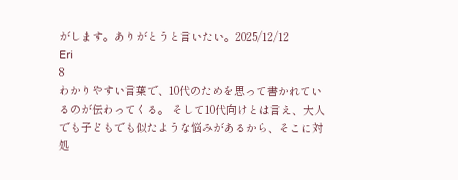がします。ありがとうと言いたい。2025/12/12
Eri
8
わかりやすい言葉で、10代のためを思って書かれているのが伝わってくる。 そして10代向けとは言え、大人でも子どもでも似たような悩みがあるから、そこに対処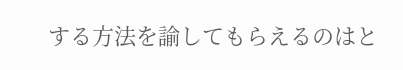する方法を諭してもらえるのはと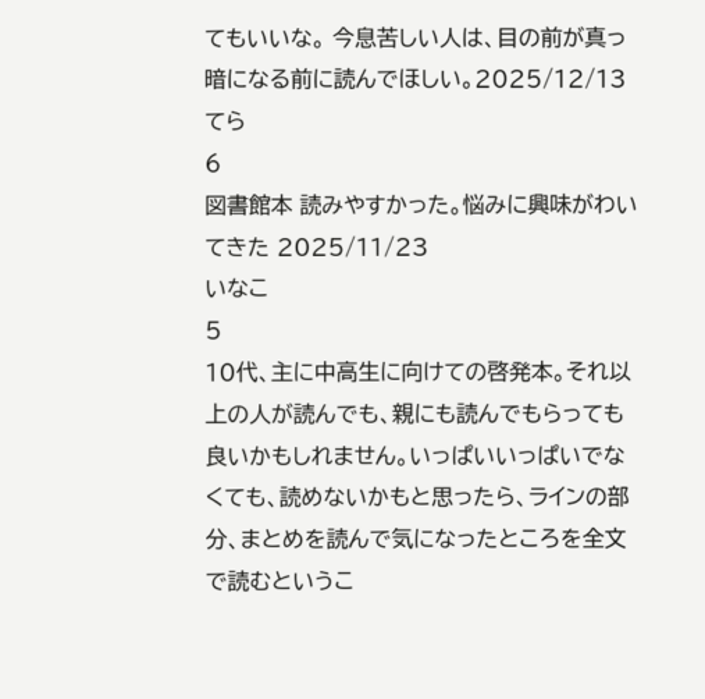てもいいな。 今息苦しい人は、目の前が真っ暗になる前に読んでほしい。2025/12/13
てら
6
図書館本 読みやすかった。悩みに興味がわいてきた 2025/11/23
いなこ
5
10代、主に中高生に向けての啓発本。それ以上の人が読んでも、親にも読んでもらっても良いかもしれません。いっぱいいっぱいでなくても、読めないかもと思ったら、ラインの部分、まとめを読んで気になったところを全文で読むというこ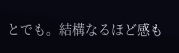とでも。結構なるほど感も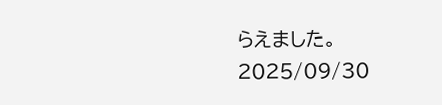らえました。2025/09/30